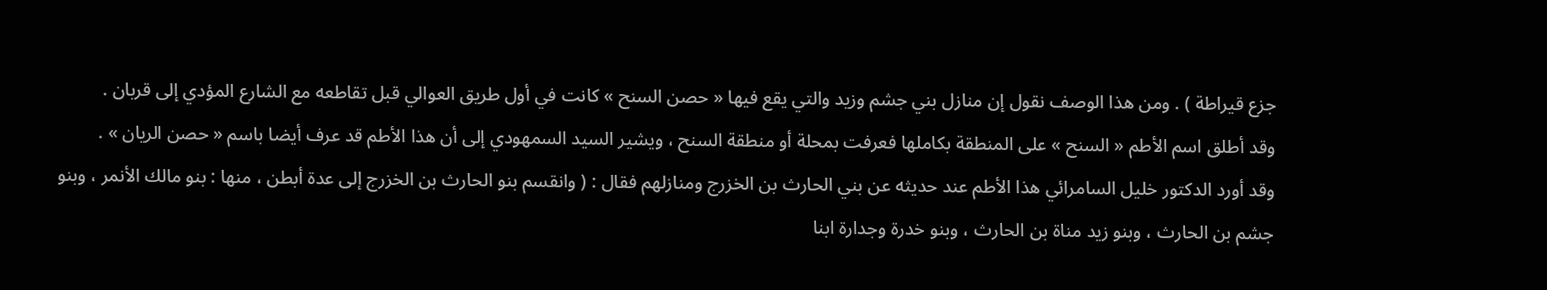جزع قيراطة ) . ومن هذا الوصف نقول إن منازل بني جشم وزيد والتي يقع فيها « حصن السنح » كانت في أول طريق العوالي قبل تقاطعه مع الشارع المؤدي إلى قربان .
وقد أطلق اسم الأطم « السنح » على المنطقة بكاملها فعرفت بمحلة أو منطقة السنح ، ويشير السيد السمهودي إلى أن هذا الأطم قد عرف أيضا باسم « حصن الريان » .
وقد أورد الدكتور خليل السامرائي هذا الأطم عند حديثه عن بني الحارث بن الخزرج ومنازلهم فقال : ( وانقسم بنو الحارث بن الخزرج إلى عدة أبطن ، منها : بنو مالك الأنمر ، وبنو جشم بن الحارث ، وبنو زيد مناة بن الحارث ، وبنو خدرة وجدارة ابنا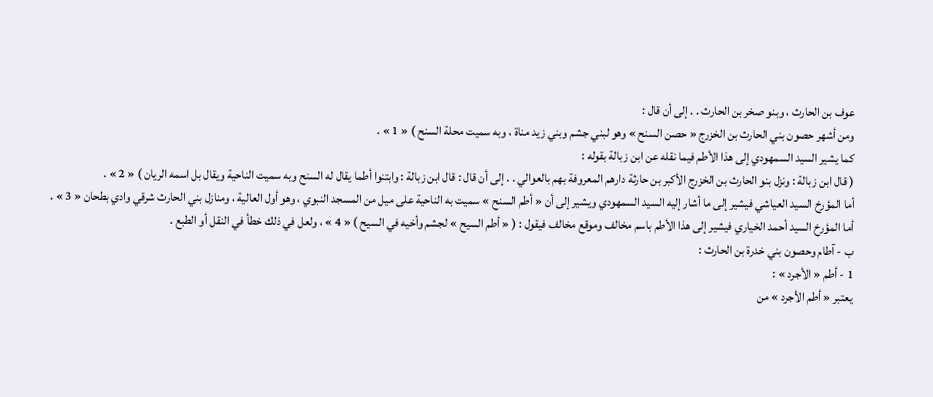عوف بن الحارث ، وبنو صخر بن الحارث . . إلى أن قال :
ومن أشهر حصون بني الحارث بن الخزرج « حصن السنح » وهو لبني جشم وبني زيد مناة ، وبه سميت محلة السنح ) « 1 » .
كما يشير السيد السمهودي إلى هذا الأطم فيما نقله عن ابن زبالة بقوله :
( قال ابن زبالة : ونزل بنو الحارث بن الخزرج الأكبر بن حارثة دارهم المعروفة بهم بالعوالي . . إلى أن قال : قال ابن زبالة : وابتنوا أطما يقال له السنح وبه سميت الناحية ويقال بل اسمه الريان ) « 2 » .
أما المؤرخ السيد العياشي فيشير إلى ما أشار إليه السيد السمهودي ويشير إلى أن « أطم السنح » سميت به الناحية على ميل من المسجد النبوي ، وهو أول العالية ، ومنازل بني الحارث شرقي وادي بطحان « 3 » .
أما المؤرخ السيد أحمد الخياري فيشير إلى هذا الأطم باسم مخالف وموقع مخالف فيقول : ( « أطم السيح » لجشم وأخيه في السيح ) « 4 » ، ولعل في ذلك خطأ في النقل أو الطبع .
ب - آطام وحصون بني خدرة بن الحارث :
1 - أطم « الأجرد » :
يعتبر « أطم الأجرد » من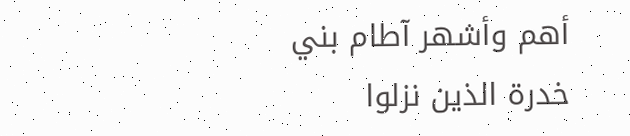أهم وأشهر آطام بني خدرة الذين نزلوا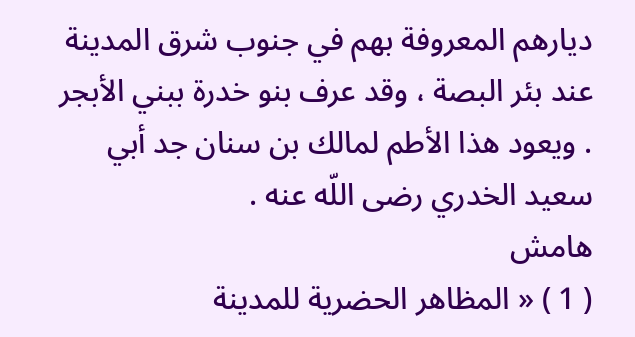ديارهم المعروفة بهم في جنوب شرق المدينة عند بئر البصة ، وقد عرف بنو خدرة ببني الأبجر . ويعود هذا الأطم لمالك بن سنان جد أبي سعيد الخدري رضى اللّه عنه .
هامش
( 1 ) « المظاهر الحضرية للمدينة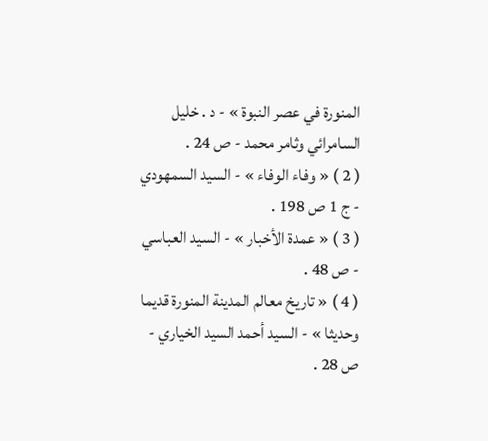المنورة في عصر النبوة » - د . خليل السامرائي وثامر محمد - ص 24 .
( 2 ) « وفاء الوفاء » - السيد السمهودي - ج 1 ص 198 .
( 3 ) « عمدة الأخبار » - السيد العباسي - ص 48 .
( 4 ) « تاريخ معالم المدينة المنورة قديما وحديثا » - السيد أحمد السيد الخياري - ص 28 .